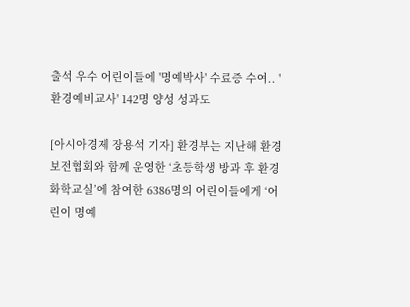출석 우수 어린이들에 '명예박사' 수료증 수여.. '환경예비교사' 142명 양성 성과도

[아시아경제 장용석 기자] 환경부는 지난해 환경보전협회와 함께 운영한 ‘초등학생 방과 후 환경화학교실’에 참여한 6386명의 어린이들에게 ‘어린이 명예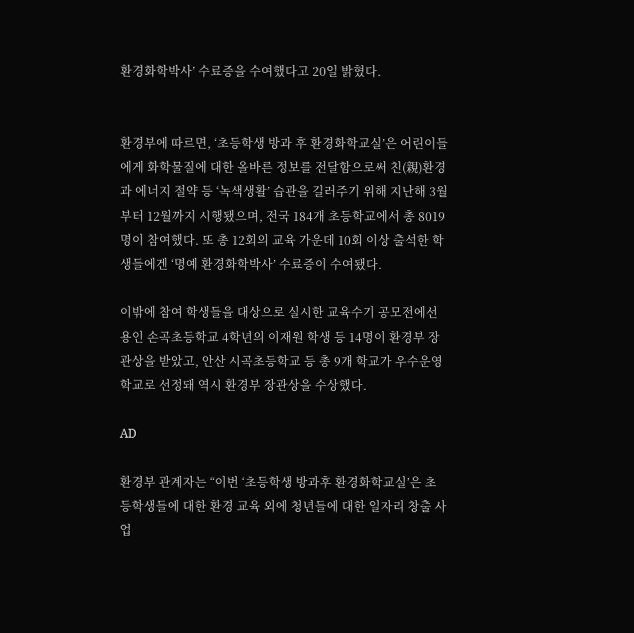환경화학박사’ 수료증을 수여했다고 20일 밝혔다.


환경부에 따르면, ‘초등학생 방과 후 환경화학교실’은 어린이들에게 화학물질에 대한 올바른 정보를 전달함으로써 친(親)환경과 에너지 절약 등 ‘녹색생활’ 습관을 길러주기 위해 지난해 3월부터 12월까지 시행됐으며, 전국 184개 초등학교에서 총 8019명이 참여했다. 또 총 12회의 교육 가운데 10회 이상 출석한 학생들에겐 ‘명예 환경화학박사’ 수료증이 수여됐다.

이밖에 참여 학생들을 대상으로 실시한 교육수기 공모전에선 용인 손곡초등학교 4학년의 이재원 학생 등 14명이 환경부 장관상을 받았고, 안산 시곡초등학교 등 총 9개 학교가 우수운영 학교로 선정돼 역시 환경부 장관상을 수상했다.

AD

환경부 관계자는 “이번 ‘초등학생 방과후 환경화학교실’은 초등학생들에 대한 환경 교육 외에 청년들에 대한 일자리 창출 사업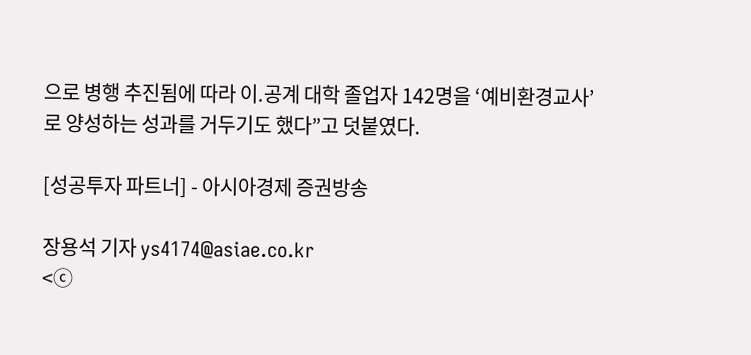으로 병행 추진됨에 따라 이.공계 대학 졸업자 142명을 ‘예비환경교사’로 양성하는 성과를 거두기도 했다”고 덧붙였다.

[성공투자 파트너] - 아시아경제 증권방송

장용석 기자 ys4174@asiae.co.kr
<ⓒ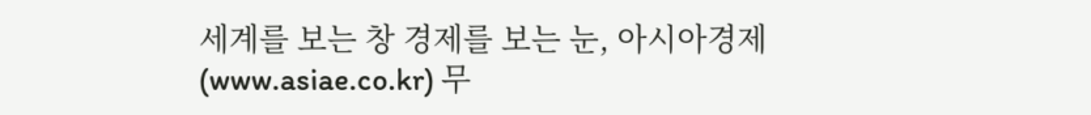세계를 보는 창 경제를 보는 눈, 아시아경제(www.asiae.co.kr) 무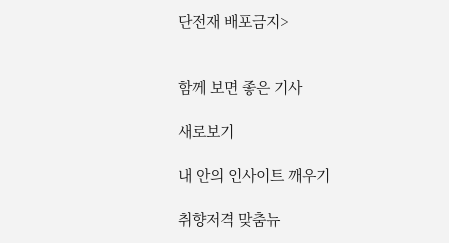단전재 배포금지>


함께 보면 좋은 기사

새로보기

내 안의 인사이트 깨우기

취향저격 맞춤뉴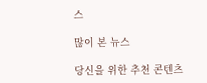스

많이 본 뉴스

당신을 위한 추천 콘텐츠